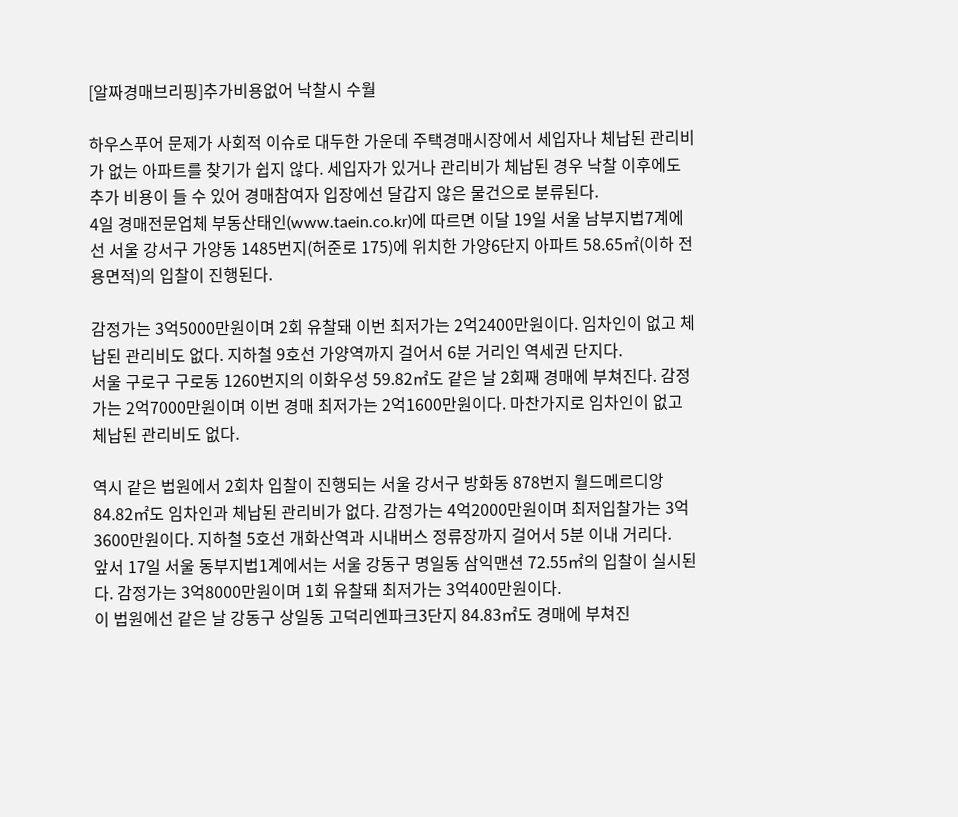[알짜경매브리핑]추가비용없어 낙찰시 수월

하우스푸어 문제가 사회적 이슈로 대두한 가운데 주택경매시장에서 세입자나 체납된 관리비가 없는 아파트를 찾기가 쉽지 않다. 세입자가 있거나 관리비가 체납된 경우 낙찰 이후에도 추가 비용이 들 수 있어 경매참여자 입장에선 달갑지 않은 물건으로 분류된다.
4일 경매전문업체 부동산태인(www.taein.co.kr)에 따르면 이달 19일 서울 남부지법7계에선 서울 강서구 가양동 1485번지(허준로 175)에 위치한 가양6단지 아파트 58.65㎡(이하 전용면적)의 입찰이 진행된다.

감정가는 3억5000만원이며 2회 유찰돼 이번 최저가는 2억2400만원이다. 임차인이 없고 체납된 관리비도 없다. 지하철 9호선 가양역까지 걸어서 6분 거리인 역세권 단지다.
서울 구로구 구로동 1260번지의 이화우성 59.82㎡도 같은 날 2회째 경매에 부쳐진다. 감정가는 2억7000만원이며 이번 경매 최저가는 2억1600만원이다. 마찬가지로 임차인이 없고 체납된 관리비도 없다.

역시 같은 법원에서 2회차 입찰이 진행되는 서울 강서구 방화동 878번지 월드메르디앙 84.82㎡도 임차인과 체납된 관리비가 없다. 감정가는 4억2000만원이며 최저입찰가는 3억3600만원이다. 지하철 5호선 개화산역과 시내버스 정류장까지 걸어서 5분 이내 거리다.
앞서 17일 서울 동부지법1계에서는 서울 강동구 명일동 삼익맨션 72.55㎡의 입찰이 실시된다. 감정가는 3억8000만원이며 1회 유찰돼 최저가는 3억400만원이다.
이 법원에선 같은 날 강동구 상일동 고덕리엔파크3단지 84.83㎡도 경매에 부쳐진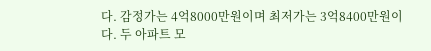다. 감정가는 4억8000만원이며 최저가는 3억8400만원이다. 두 아파트 모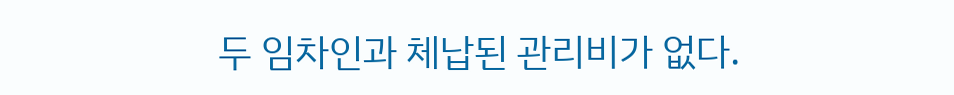두 임차인과 체납된 관리비가 없다.